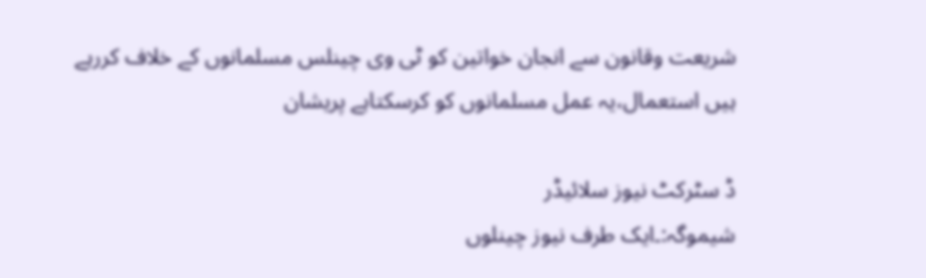شریعت وقانون سے انجان خواتین کو ٹی وی چینلس مسلمانوں کے خلاف کررہے ہیں استعمال،یہ عمل مسلمانوں کو کرسکتاہے پریشان

ڈ سٹرکٹ نیوز سلائیڈر
شیموگہ:۔ایک طرف نیوز چینلوں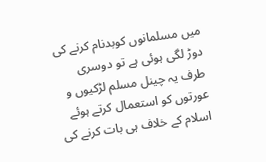میں مسلمانوں کوبدنام کرنے کی دوڑ لگی ہوئی ہے تو دوسری طرف یہ چینل مسلم لڑکیوں و عورتوں کو استعمال کرتے ہوئے اسلام کے خلاف ہی بات کرنے کی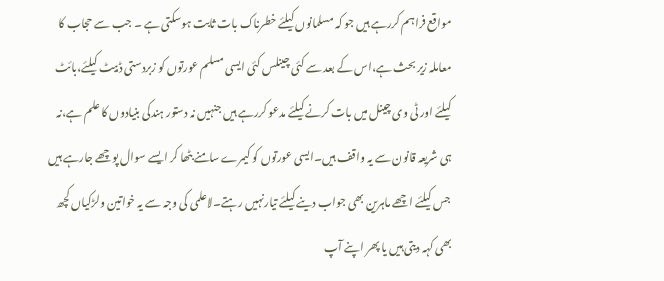مواقع فراہم کررہے ہیں جو کہ مسلمانوں کیلئے خطرناک بات ثابت ہوسکتی ہے ۔ جب سے حجاب کا معاملہ زیر بحث ہے،اس کے بعد سے کئی چینلس کئی ایسی مسلم عورتوں کو زبردستی ڈبیٹ کیلئے،بائٹ کیلئے اور ٹی وی چینل میں بات کرنے کیلئے مدعو کررہے ہیں جنہیں نہ دستور ہندکی بنیادوں کا علم ہے،نہ ہی شریعہ قانون سے یہ واقف ہیں۔ایسی عورتوں کو کیمرے سامنے بٹھا کر ایسے سوال پوچھے جارہے ہیں جس کیلئے اچھے ماہرین بھی جواب دینے کیلئے تیارنہیں رہتے۔لاعلمی کی وجہ سے یہ خواتین ولڑکیاں کچھ بھی کہہ دیتی ہیں یا پھر اپنے آپ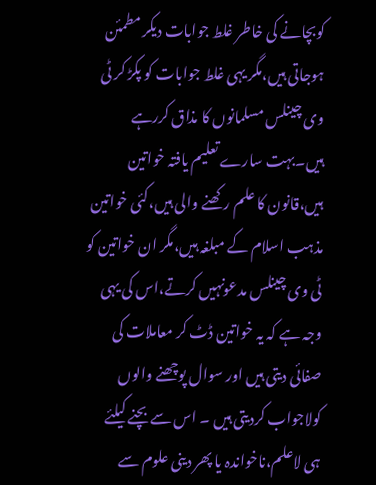کوبچانے کی خاطر غلط جوابات دیکر مطمئن ہوجاتی ہیں،مگر یہی غلط جوابات کو پکڑ کر ٹی وی چینلس مسلمانوں کا مذاق کررہے ہیں۔بہت سارے تعلیم یافتہ خواتین ہیں،قانون کا علم رکھنے والی ہیں،کئی خواتین مذہب اسلام کے مبلغہ ہیں،مگر ان خواتین کو ٹی وی چینلس مدعونہیں کرتے،اس کی یہی وجہ ہے کہ یہ خواتین ڈٹ کر معاملات کی صفائی دیتی ہیں اور سوال پوچھنے والوں کولاجواب کردیتی ہیں ۔ اس سے بچنے کیلئے ہی لاعلم،ناخواندہ یا پھر دینی علوم سے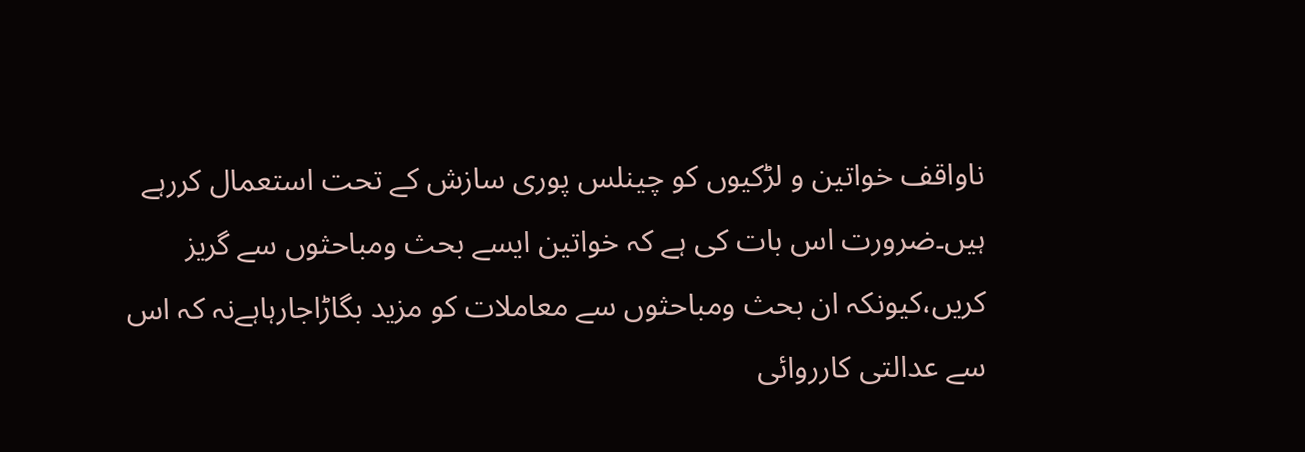ناواقف خواتین و لڑکیوں کو چینلس پوری سازش کے تحت استعمال کررہے ہیں۔ضرورت اس بات کی ہے کہ خواتین ایسے بحث ومباحثوں سے گریز کریں،کیونکہ ان بحث ومباحثوں سے معاملات کو مزید بگاڑاجارہاہےنہ کہ اس سے عدالتی کارروائی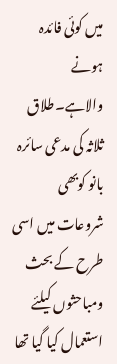میں کوئی فائدہ ہونے والاہے۔طلاق ثلاثہ کی مدعی سائرہ بانو کوبھی شروعات میں اسی طرح کے بحث ومباحثوں کیلئے استعمال کیا گیا تھا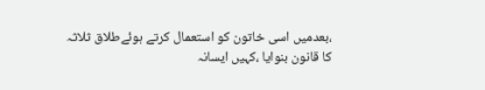،بعدمیں اسی خاتون کو استعمال کرتے ہوئےطلاق ثلاثہ کا قانون بنوایا ،کہیں ایسانہ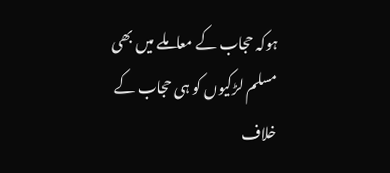ہوکہ حجاب کے معاملے میں بھی مسلم لڑکیوں کو ہی حجاب کے خلاف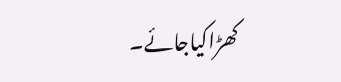کھڑاکیاجائے۔